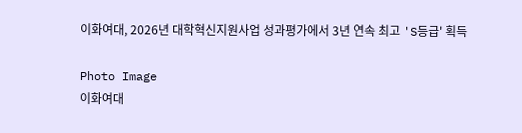이화여대, 2026년 대학혁신지원사업 성과평가에서 3년 연속 최고 'S등급' 획득

Photo Image
이화여대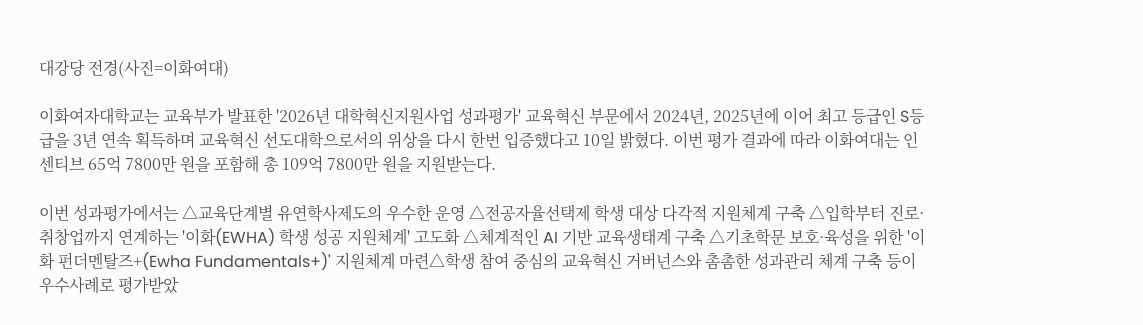대강당 전경(사진=이화여대)

이화여자대학교는 교육부가 발표한 '2026년 대학혁신지원사업 성과평가' 교육혁신 부문에서 2024년, 2025년에 이어 최고 등급인 S등급을 3년 연속 획득하며 교육혁신 선도대학으로서의 위상을 다시 한번 입증했다고 10일 밝혔다. 이번 평가 결과에 따라 이화여대는 인센티브 65억 7800만 원을 포함해 총 109억 7800만 원을 지원받는다.

이번 성과평가에서는 △교육단계별 유연학사제도의 우수한 운영 △전공자율선택제 학생 대상 다각적 지원체계 구축 △입학부터 진로·취창업까지 연계하는 '이화(EWHA) 학생 성공 지원체계' 고도화 △체계적인 AI 기반 교육생태계 구축 △기초학문 보호·육성을 위한 '이화 펀더멘탈즈+(Ewha Fundamentals+)' 지원체계 마련△학생 참여 중심의 교육혁신 거버넌스와 촘촘한 성과관리 체계 구축 등이 우수사례로 평가받았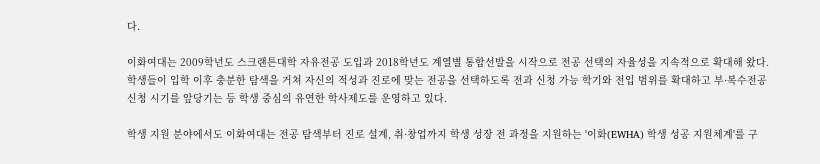다.

이화여대는 2009학년도 스크랜튼대학 자유전공 도입과 2018학년도 계열별 통합선발을 시작으로 전공 선택의 자율성을 지속적으로 확대해 왔다. 학생들이 입학 이후 충분한 탐색을 거쳐 자신의 적성과 진로에 맞는 전공을 선택하도록 전과 신청 가능 학기와 전입 범위를 확대하고 부·복수전공 신청 시기를 앞당기는 등 학생 중심의 유연한 학사제도를 운영하고 있다.

학생 지원 분야에서도 이화여대는 전공 탐색부터 진로 설계, 취·창업까지 학생 성장 전 과정을 지원하는 '이화(EWHA) 학생 성공 지원체계'를 구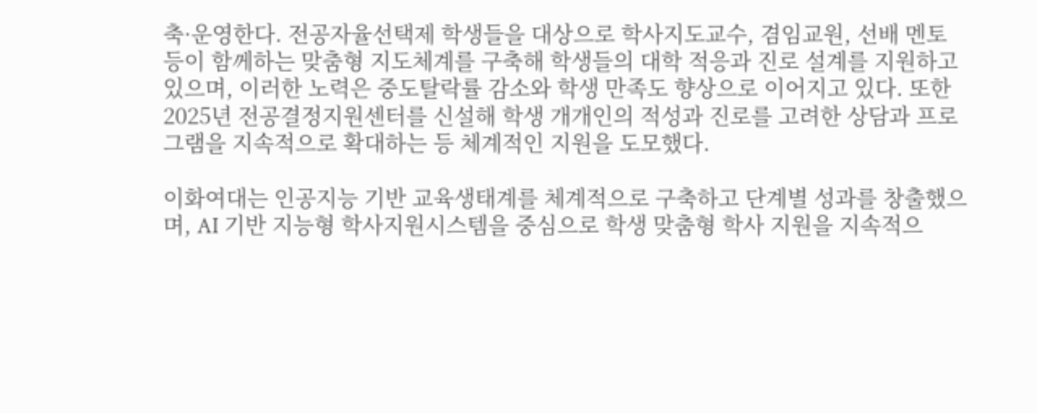축·운영한다. 전공자율선택제 학생들을 대상으로 학사지도교수, 겸임교원, 선배 멘토 등이 함께하는 맞춤형 지도체계를 구축해 학생들의 대학 적응과 진로 설계를 지원하고 있으며, 이러한 노력은 중도탈락률 감소와 학생 만족도 향상으로 이어지고 있다. 또한 2025년 전공결정지원센터를 신설해 학생 개개인의 적성과 진로를 고려한 상담과 프로그램을 지속적으로 확대하는 등 체계적인 지원을 도모했다.

이화여대는 인공지능 기반 교육생태계를 체계적으로 구축하고 단계별 성과를 창출했으며, AI 기반 지능형 학사지원시스템을 중심으로 학생 맞춤형 학사 지원을 지속적으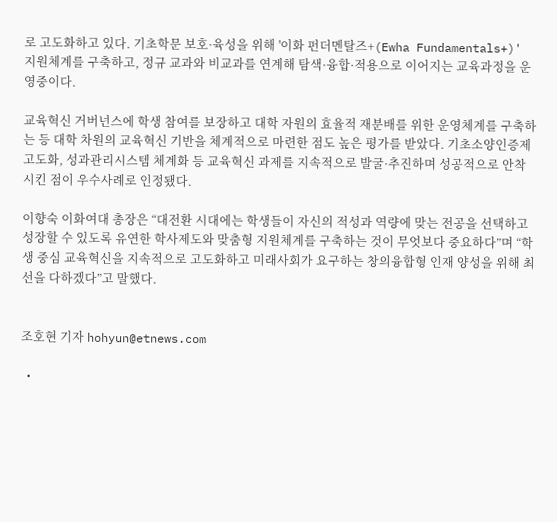로 고도화하고 있다. 기초학문 보호·육성을 위해 '이화 펀더멘탈즈+(Ewha Fundamentals+)' 지원체계를 구축하고, 정규 교과와 비교과를 연계해 탐색·융합·적용으로 이어지는 교육과정을 운영중이다.

교육혁신 거버넌스에 학생 참여를 보장하고 대학 자원의 효율적 재분배를 위한 운영체계를 구축하는 등 대학 차원의 교육혁신 기반을 체계적으로 마련한 점도 높은 평가를 받았다. 기초소양인증제 고도화, 성과관리시스템 체계화 등 교육혁신 과제를 지속적으로 발굴·추진하며 성공적으로 안착시킨 점이 우수사례로 인정됐다.

이향숙 이화여대 총장은 “대전환 시대에는 학생들이 자신의 적성과 역량에 맞는 전공을 선택하고 성장할 수 있도록 유연한 학사제도와 맞춤형 지원체계를 구축하는 것이 무엇보다 중요하다”며 “학생 중심 교육혁신을 지속적으로 고도화하고 미래사회가 요구하는 창의융합형 인재 양성을 위해 최선을 다하겠다”고 말했다.


조호현 기자 hohyun@etnews.com

  •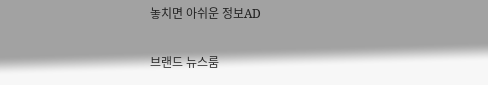놓치면 아쉬운 정보AD

브랜드 뉴스룸